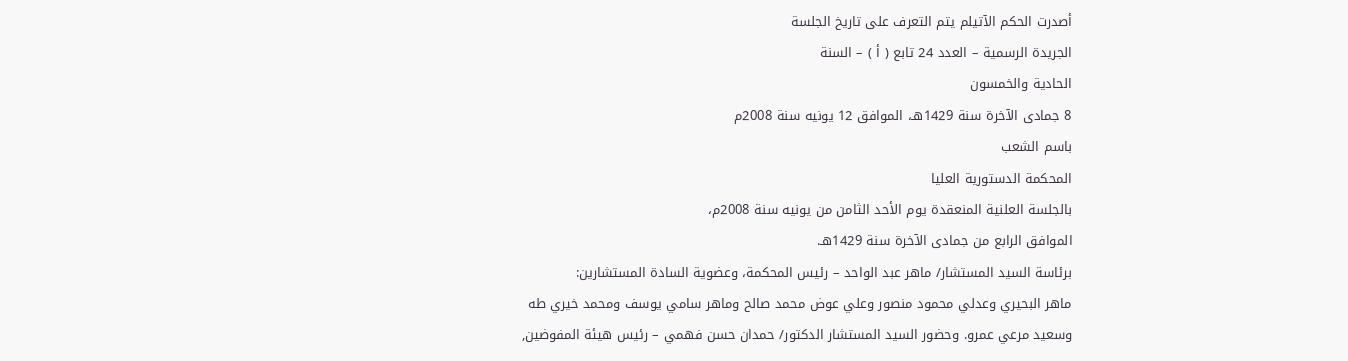أصدرت الحكم الآتيلم يتم التعرف على تاريخ الجلسة
الجريدة الرسمية – العدد 24 تابع ( أ ) – السنة
الحادية والخمسون
8 جمادى الآخرة سنة 1429هـ، الموافق 12 يونيه سنة 2008م
باسم الشعب
المحكمة الدستورية العليا
بالجلسة العلنية المنعقدة يوم الأحد الثامن من يونيه سنة 2008م،
الموافق الرابع من جمادى الآخرة سنة 1429هـ.
برئاسة السيد المستشار/ ماهر عبد الواحد – رئيس المحكمة، وعضوية السادة المستشارين:
ماهر البحيري وعدلي محمود منصور وعلي عوض محمد صالح وماهر سامي يوسف ومحمد خيري طه
وسعيد مرعي عمرو. وحضور السيد المستشار الدكتور/ حمدان حسن فهمي – رئيس هيئة المفوضين,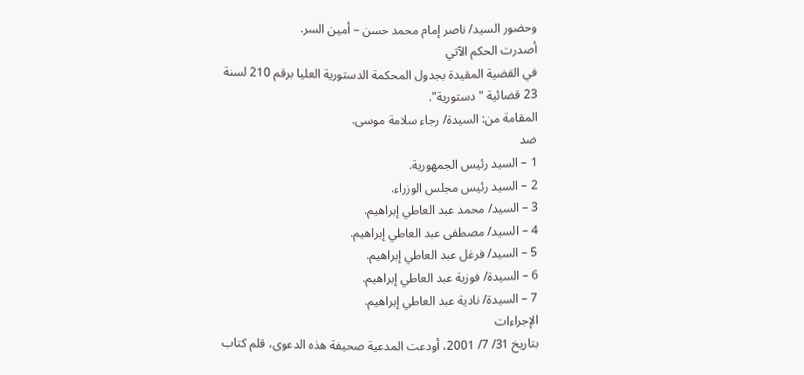وحضور السيد/ ناصر إمام محمد حسن – أمين السر.
أصدرت الحكم الآتي
في القضية المقيدة بجدول المحكمة الدستورية العليا برقم 210 لسنة
23 قضائية "دستورية".
المقامة من: السيدة/ رجاء سلامة موسى.
ضد
1 – السيد رئيس الجمهورية.
2 – السيد رئيس مجلس الوزراء.
3 – السيد/ محمد عبد العاطي إبراهيم.
4 – السيد/ مصطفى عبد العاطي إبراهيم.
5 – السيد/ فرغل عبد العاطي إبراهيم.
6 – السيدة/ فوزية عبد العاطي إبراهيم.
7 – السيدة/ نادية عبد العاطي إبراهيم.
الإجراءات
بتاريخ 31/ 7/ 2001، أودعت المدعية صحيفة هذه الدعوى، قلم كتاب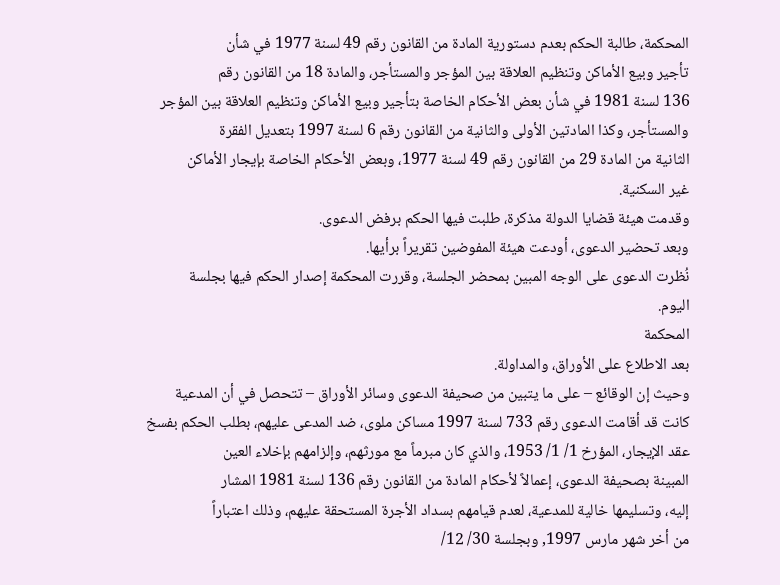المحكمة، طالبة الحكم بعدم دستورية المادة من القانون رقم 49 لسنة 1977 في شأن
تأجير وبيع الأماكن وتنظيم العلاقة بين المؤجر والمستأجر، والمادة 18 من القانون رقم
136 لسنة 1981 في شأن بعض الأحكام الخاصة بتأجير وبيع الأماكن وتنظيم العلاقة بين المؤجر
والمستأجر، وكذا المادتين الأولى والثانية من القانون رقم 6 لسنة 1997 بتعديل الفقرة
الثانية من المادة 29 من القانون رقم 49 لسنة 1977، وبعض الأحكام الخاصة بإيجار الأماكن
غير السكنية.
وقدمت هيئة قضايا الدولة مذكرة، طلبت فيها الحكم برفض الدعوى.
وبعد تحضير الدعوى، أودعت هيئة المفوضين تقريراً برأيها.
نُظرت الدعوى على الوجه المبين بمحضر الجلسة، وقررت المحكمة إصدار الحكم فيها بجلسة
اليوم.
المحكمة
بعد الاطلاع على الأوراق، والمداولة.
وحيث إن الوقائع – على ما يتبين من صحيفة الدعوى وسائر الأوراق – تتحصل في أن المدعية
كانت قد أقامت الدعوى رقم 733 لسنة 1997 مساكن ملوى، ضد المدعى عليهم، بطلب الحكم بفسخ
عقد الإيجار، المؤرخ 1/ 1/ 1953، والذي كان مبرماً مع مورثهم، وإلزامهم بإخلاء العين
المبينة بصحيفة الدعوى، إعمالاً لأحكام المادة من القانون رقم 136 لسنة 1981 المشار
إليه، وتسليمها خالية للمدعية، لعدم قيامهم بسداد الأجرة المستحقة عليهم، وذلك اعتباراً
من أخر شهر مارس 1997, وبجلسة 30/ 12/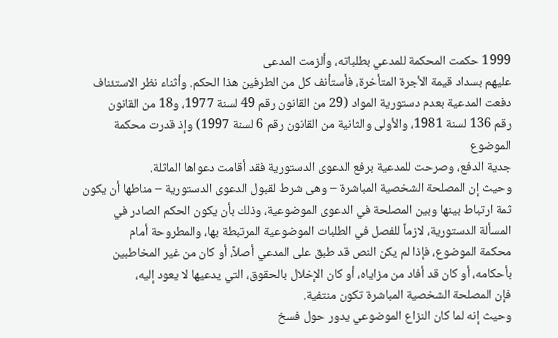1999 حكمت المحكمة للمدعي بطلباته، وألزمت المدعى
عليهم بسداد قيمة الأجرة المتأخرة، فأستأنف كل من الطرفين هذا الحكم. وأثناء نظر الاستئناف
دفعت المدعية بعدم دستورية المواد (29 من القانون رقم 49 لسنة 1977، و18 من القانون
رقم 136 لسنة 1981، والأولى والثانية من القانون رقم 6 لسنة 1997) وإذ قدرت محكمة الموضوع
جدية الدفع، وصرحت للمدعية برفع الدعوى الدستورية فقد أقامت دعواها الماثلة.
وحيث إن المصلحة الشخصية المباشرة – وهى شرط لقبول الدعوى الدستورية – مناطها أن يكون
ثمة ارتباط بينها وبين المصلحة في الدعوى الموضوعية، وذلك بأن يكون الحكم الصادر في
المسألة الدستورية، لازماً للفصل في الطلبات الموضوعية المرتبطة بها، والمطروحة أمام
محكمة الموضوع، فإذا لم يكن النص قد طبق على المدعي أصلاً، أو كان من غير المخاطبين
بأحكامه، أو كان قد أفاد من مزاياه، أو كان الإخلال بالحقوق، التي يدعيها لا يعود إليه،
فإن المصلحة الشخصية المباشرة تكون منتفية.
وحيث إنه لما كان النزاع الموضوعي يدور حول فسخ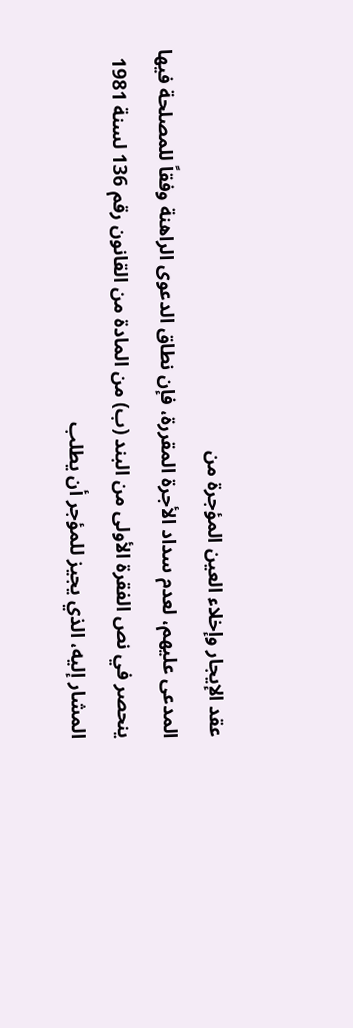عقد الإيجار وإخلاء العين المؤجرة من
المدعى عليهم، لعدم سداد الأجرة المقررة، فإن نطاق الدعوى الراهنة وفقاً للمصلحة فيها
ينحصر في نص الفقرة الأولى من البند (ب) من المادة من القانون رقم 136 لسنة 1981
المشار إليه، الذي يجيز للمؤجر أن يطلب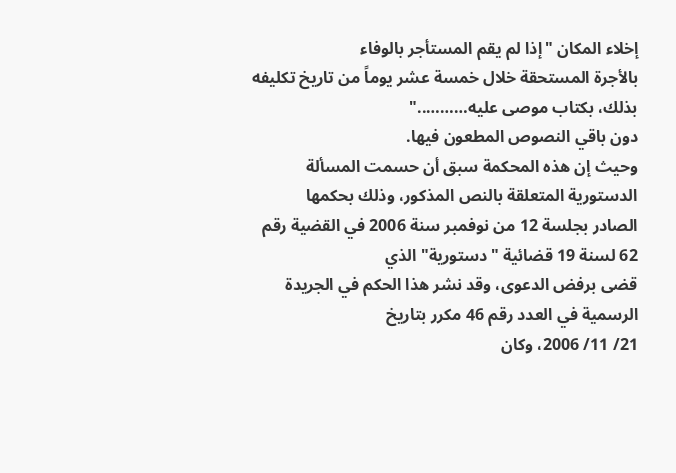إخلاء المكان "إذا لم يقم المستأجر بالوفاء
بالأجرة المستحقة خلال خمسة عشر يوماً من تاريخ تكليفه بذلك، بكتاب موصى عليه……….."
دون باقي النصوص المطعون فيها.
وحيث إن هذه المحكمة سبق أن حسمت المسألة الدستورية المتعلقة بالنص المذكور، وذلك بحكمها
الصادر بجلسة 12 من نوفمبر سنة 2006 في القضية رقم 62 لسنة 19 قضائية "دستورية" الذي
قضى برفض الدعوى، وقد نشر هذا الحكم في الجريدة الرسمية في العدد رقم 46 مكرر بتاريخ
21/ 11/ 2006، وكان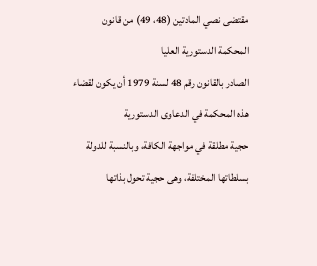مقتضى نصي المادتين (48، 49) من قانون المحكمة الدستورية العليا
الصادر بالقانون رقم 48 لسنة 1979 أن يكون لقضاء هذه المحكمة في الدعاوى الدستورية
حجية مطلقة في مواجهة الكافة، وبالنسبة للدولة بسلطاتها المختلفة، وهى حجية تحول بذاتها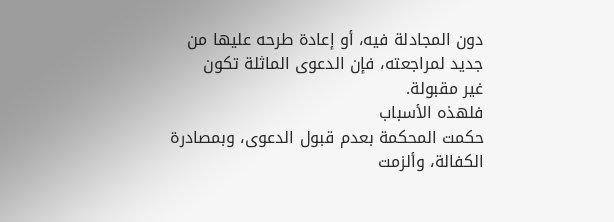دون المجادلة فيه، أو إعادة طرحه عليها من جديد لمراجعته، فإن الدعوى الماثلة تكون
غير مقبولة.
فلهذه الأسباب
حكمت المحكمة بعدم قبول الدعوى، وبمصادرة الكفالة، وألزمت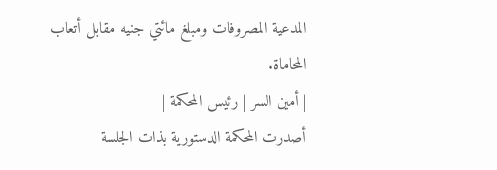المدعية المصروفات ومبلغ مائتي جنيه مقابل أتعاب المحاماة.
| أمين السر | رئيس المحكمة |
أصدرت المحكمة الدستورية بذات الجلسة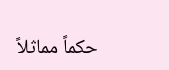حكماً مماثلاً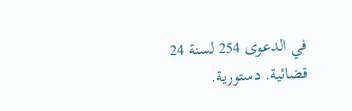في الدعوى 254 لسنة 24 قضائية. دستورية.